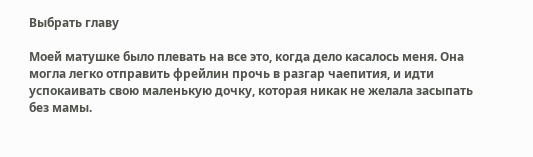Выбрать главу

Моей матушке было плевать на все это, когда дело касалось меня. Она могла легко отправить фрейлин прочь в разгар чаепития, и идти успокаивать свою маленькую дочку, которая никак не желала засыпать без мамы.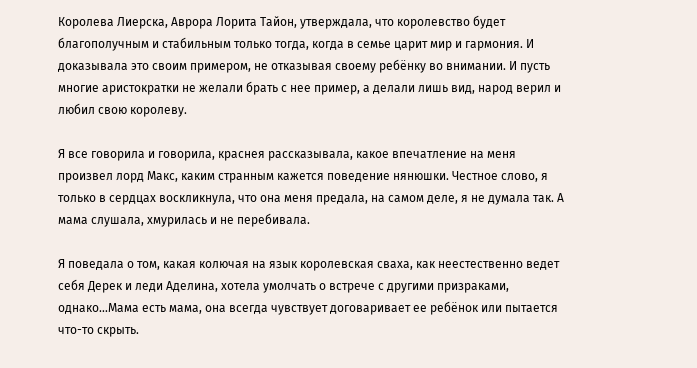Королева Лиерска, Аврора Лорита Тайон, утверждала, что королевство будет благополучным и стабильным только тогда, когда в семье царит мир и гармония. И доказывала это своим примером, не отказывая своему ребёнку во внимании. И пусть многие аристократки не желали брать с нее пример, а делали лишь вид, народ верил и любил свою королеву.

Я все говорила и говорила, краснея рассказывала, какое впечатление на меня произвел лорд Макс, каким странным кажется поведение нянюшки. Честное слово, я только в сердцах воскликнула, что она меня предала, на самом деле, я не думала так. А мама слушала, хмурилась и не перебивала.

Я поведала о том, какая колючая на язык королевская сваха, как неестественно ведет себя Дерек и леди Аделина, хотела умолчать о встрече с другими призраками, однако…Мама есть мама, она всегда чувствует договаривает ее ребёнок или пытается что-то скрыть.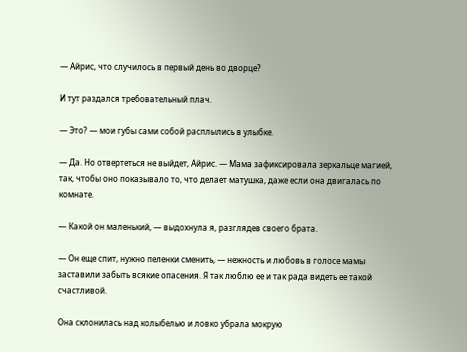— Айрис, что случилось в первый день во дворце?

И тут раздался требовательный плач.

— Это? — мои губы сами собой расплылись в улыбке.

— Да. Но отвертеться не выйдет, Айрис. — Мама зафиксировала зеркальце магией, так, чтобы оно показывало то, что делает матушка, даже если она двигалась по комнате.

— Какой он маленький, — выдохнула я, разглядев своего брата.

— Он еще спит, нужно пеленки сменить, — нежность и любовь в голосе мамы заставили забыть всякие опасения. Я так люблю ее и так рада видеть ее такой счастливой.

Она склонилась над колыбелью и ловко убрала мокрую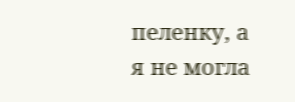пеленку, а я не могла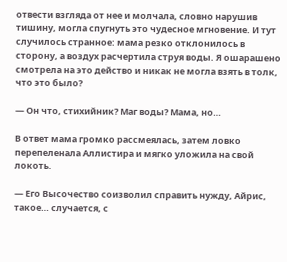отвести взгляда от нее и молчала, словно нарушив тишину, могла спугнуть это чудесное мгновение. И тут случилось странное: мама резко отклонилось в сторону, а воздух расчертила струя воды. Я ошарашено смотрела на это действо и никак не могла взять в толк, что это было?

— Он что, стихийник? Маг воды? Мама, но…

В ответ мама громко рассмеялась, затем ловко перепеленала Аллистира и мягко уложила на свой локоть.

— Его Высочество соизволил справить нужду, Айрис, такое… случается, с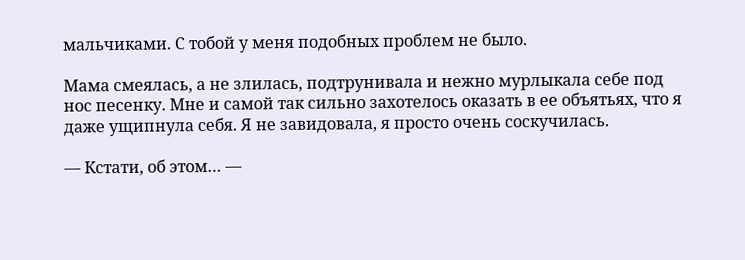мальчиками. С тобой у меня подобных проблем не было.

Мама смеялась, а не злилась, подтрунивала и нежно мурлыкала себе под нос песенку. Мне и самой так сильно захотелось оказать в ее объятьях, что я даже ущипнула себя. Я не завидовала, я просто очень соскучилась.

— Кстати, об этом… —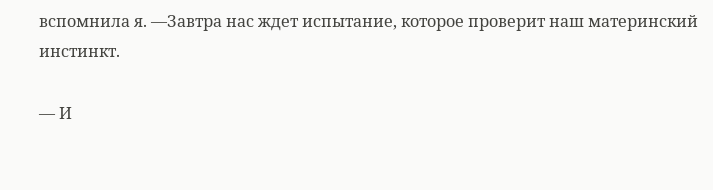вспомнила я. —Завтра нас ждет испытание, которое проверит наш материнский инстинкт.

— И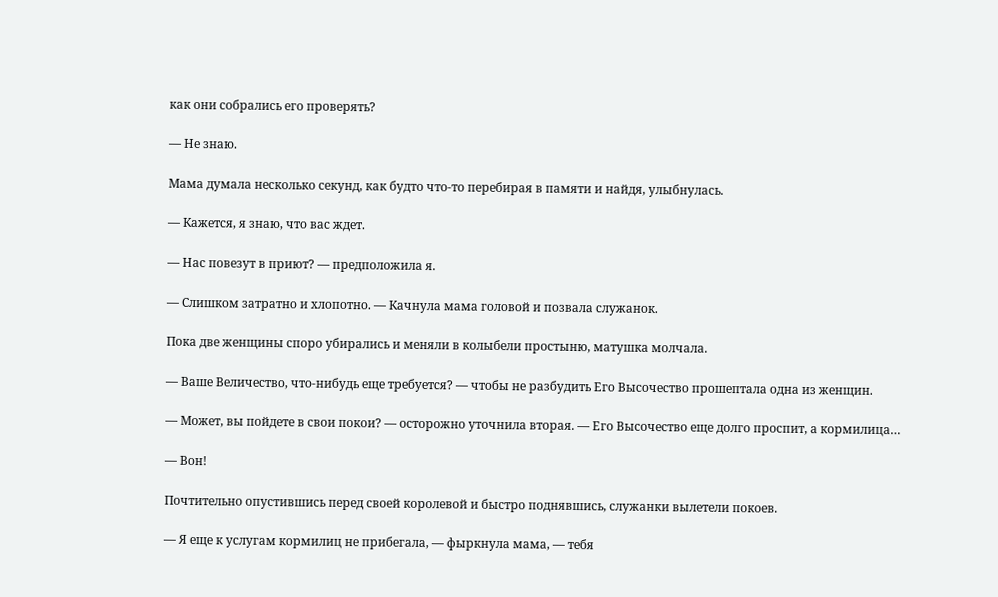как они собрались его проверять?

— Не знаю.

Мама думала несколько секунд, как будто что-то перебирая в памяти и найдя, улыбнулась.

— Кажется, я знаю, что вас ждет.

— Нас повезут в приют? — предположила я.

— Слишком затратно и хлопотно. — Качнула мама головой и позвала служанок.

Пока две женщины споро убирались и меняли в колыбели простыню, матушка молчала.

— Ваше Величество, что-нибудь еще требуется? — чтобы не разбудить Его Высочество прошептала одна из женщин.

— Может, вы пойдете в свои покои? — осторожно уточнила вторая. — Его Высочество еще долго проспит, а кормилица…

— Вон!

Почтительно опустившись перед своей королевой и быстро поднявшись, служанки вылетели покоев.

— Я еще к услугам кормилиц не прибегала, — фыркнула мама, — тебя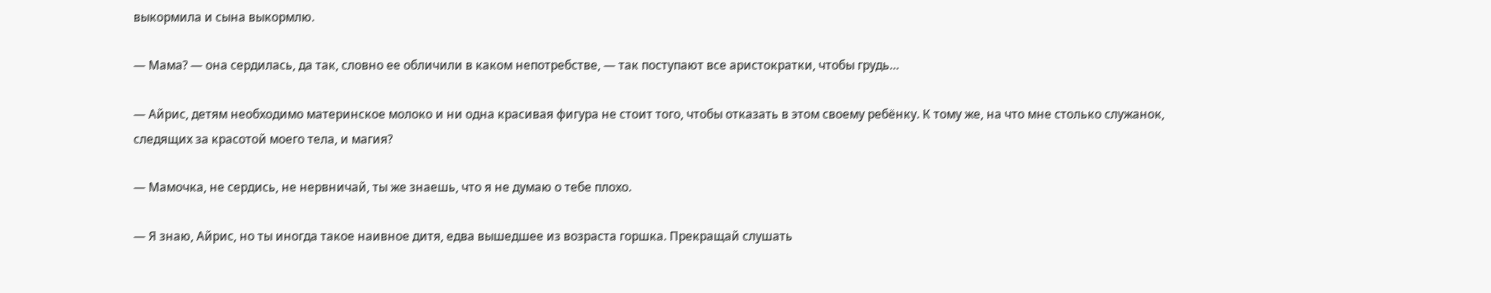выкормила и сына выкормлю.

— Мама? — она сердилась, да так, словно ее обличили в каком непотребстве, — так поступают все аристократки, чтобы грудь…

— Айрис, детям необходимо материнское молоко и ни одна красивая фигура не стоит того, чтобы отказать в этом своему ребёнку. К тому же, на что мне столько служанок, следящих за красотой моего тела, и магия?

— Мамочка, не сердись, не нервничай, ты же знаешь, что я не думаю о тебе плохо.

— Я знаю, Айрис, но ты иногда такое наивное дитя, едва вышедшее из возраста горшка. Прекращай слушать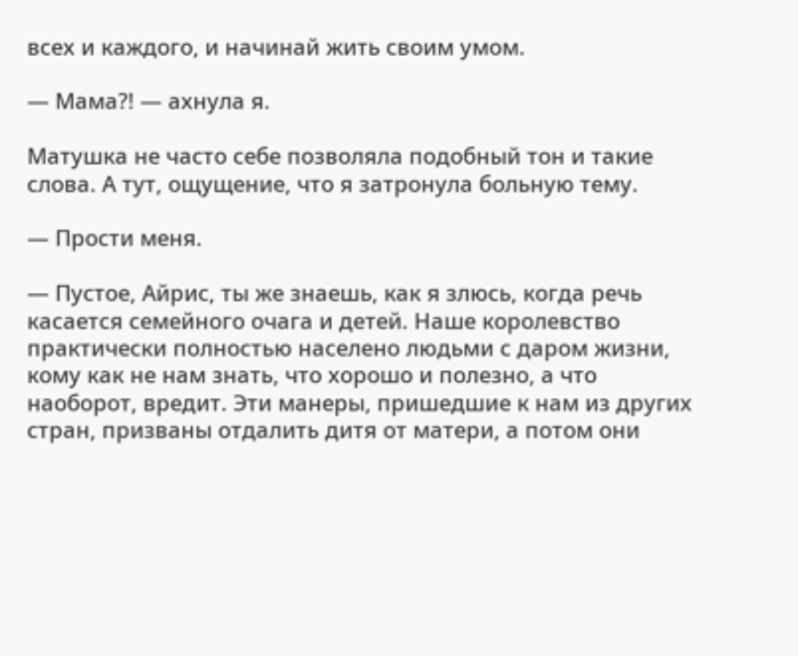всех и каждого, и начинай жить своим умом.

— Мама?! — ахнула я.

Матушка не часто себе позволяла подобный тон и такие слова. А тут, ощущение, что я затронула больную тему.

— Прости меня.

— Пустое, Айрис, ты же знаешь, как я злюсь, когда речь касается семейного очага и детей. Наше королевство практически полностью населено людьми с даром жизни, кому как не нам знать, что хорошо и полезно, а что наоборот, вредит. Эти манеры, пришедшие к нам из других стран, призваны отдалить дитя от матери, а потом они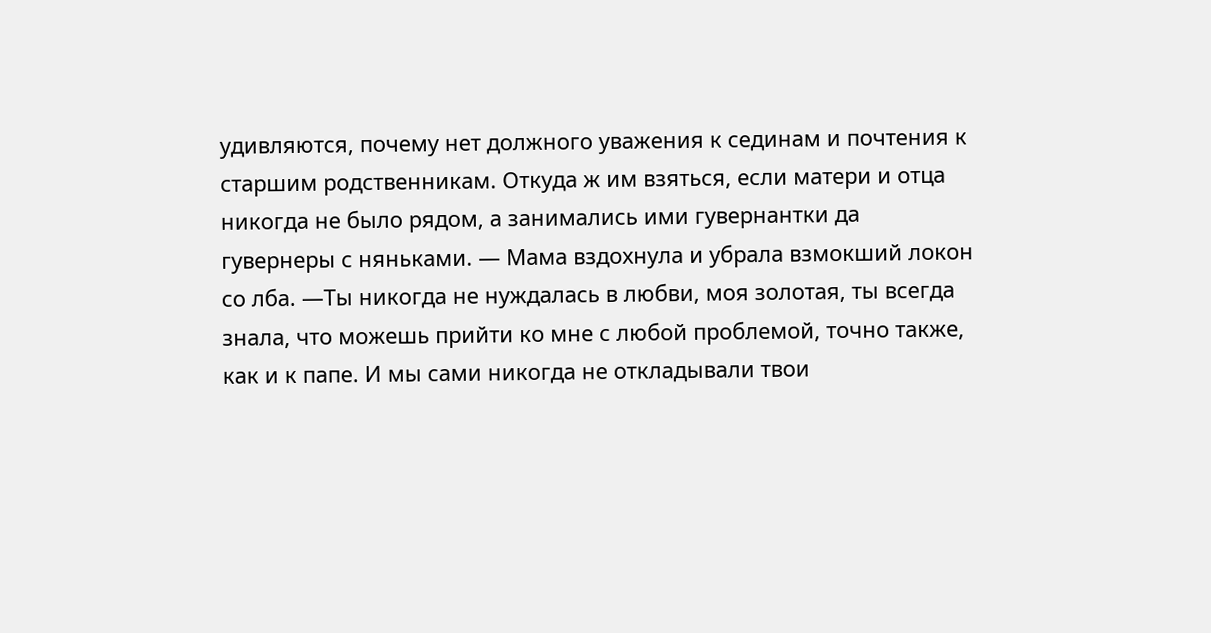удивляются, почему нет должного уважения к сединам и почтения к старшим родственникам. Откуда ж им взяться, если матери и отца никогда не было рядом, а занимались ими гувернантки да гувернеры с няньками. — Мама вздохнула и убрала взмокший локон со лба. —Ты никогда не нуждалась в любви, моя золотая, ты всегда знала, что можешь прийти ко мне с любой проблемой, точно также, как и к папе. И мы сами никогда не откладывали твои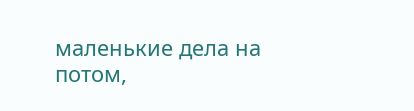маленькие дела на потом,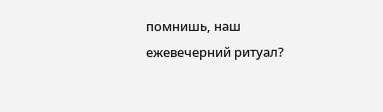помнишь, наш ежевечерний ритуал?